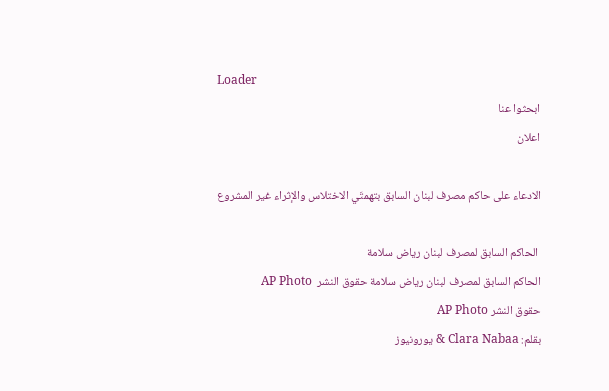Loader
ابحثوا عنا
اعلان

الادعاء على حاكم مصرف لبنان السابق بتهمتَي الاختلاس والإثراء غير المشروع

 الحاكم السابق لمصرف لبنان رياض سلامة
الحاكم السابق لمصرف لبنان رياض سلامة حقوق النشر  AP Photo
حقوق النشر AP Photo
بقلم: Clara Nabaa & يورونيوز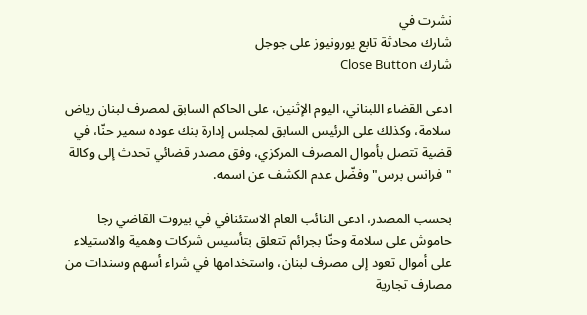نشرت في
شارك محادثة تابع يورونيوز على جوجل
شارك Close Button

ادعى القضاء اللبناني، اليوم الإثنين، على الحاكم السابق لمصرف لبنان رياض سلامة، وكذلك على الرئيس السابق لمجلس إدارة بنك عوده سمير حنّا، في قضية تتصل بأموال المصرف المركزي، وفق مصدر قضائي تحدث إلى وكالة "فرانس برس" وفضّل عدم الكشف عن اسمه.

بحسب المصدر، ادعى النائب العام الاستئنافي في بيروت القاضي رجا حاموش على سلامة وحنّا بجرائم تتعلق بتأسيس شركات وهمية والاستيلاء على أموال تعود إلى مصرف لبنان، واستخدامها في شراء أسهم وسندات من مصارف تجارية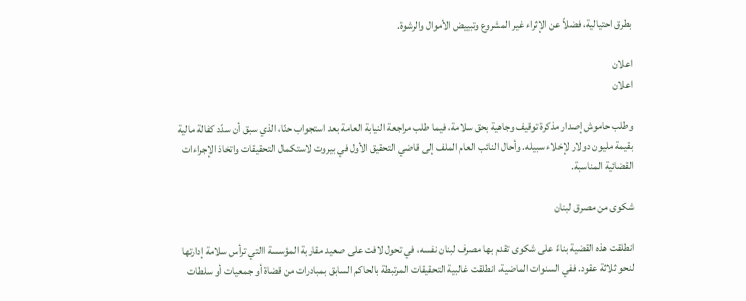بطرق احتيالية، فضلاً عن الإثراء غير المشروع وتبييض الأموال والرشوة.

اعلان
اعلان

وطلب حاموش إصدار مذكرة توقيف وجاهية بحق سلامة، فيما طلب مراجعة النيابة العامة بعد استجواب حنّا، الذي سبق أن سدّد كفالة مالية بقيمة مليون دولار لإخلاء سبيله. وأحال النائب العام الملف إلى قاضي التحقيق الأول في بيروت لاستكمال التحقيقات واتخاذ الإجراءات القضائية المناسبة.

شكوى من مصرق لبنان

انطلقت هذه القضية بناءً على شكوى تقدم بها مصرف لبنان نفسه، في تحول لافت على صعيد مقاربة المؤسسة االتي ترأس سلامة إدارتها لنحو ثلاثة عقود. ففي السنوات الماضية، انطلقت غالبية التحقيقات المرتبطة بالحاكم السابق بمبادرات من قضاة أو جمعيات أو سلطات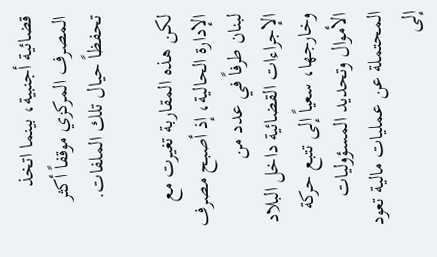قضائية أجنبية، بينما اتخذ المصرف المركزي موقفاً أكثر تحفظاً حيال تلك الملفات.

لكن هذه المقاربة تغيرت مع الإدارة الحالية، إذ أصبح مصرف لبنان طرفاً في عدد من الإجراءات القضائية داخل البلاد وخارجها، سعياً إلى تتبع حركة الأموال وتحديد المسؤوليات المحتملة عن عمليات مالية تعود إلى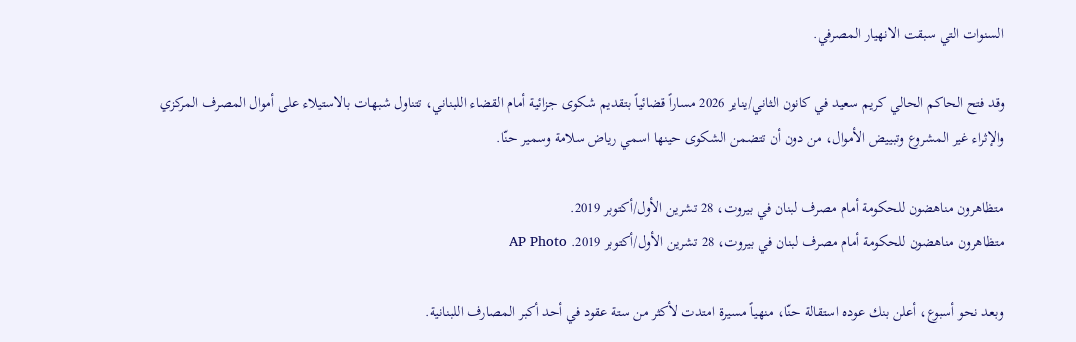السنوات التي سبقت الانهيار المصرفي.

وقد فتح الحاكم الحالي كريم سعيد في كانون الثاني/يناير 2026 مساراً قضائياً بتقديم شكوى جزائية أمام القضاء اللبناني، تتناول شبهات بالاستيلاء على أموال المصرف المركزي والإثراء غير المشروع وتبييض الأموال، من دون أن تتضمن الشكوى حينها اسمي رياض سلامة وسمير حنّا.

متظاهرون مناهضون للحكومة أمام مصرف لبنان في بيروت، 28 تشرين الأول/أكتوبر 2019.
متظاهرون مناهضون للحكومة أمام مصرف لبنان في بيروت، 28 تشرين الأول/أكتوبر 2019. AP Photo

وبعد نحو أسبوع، أعلن بنك عوده استقالة حنّا، منهياً مسيرة امتدت لأكثر من ستة عقود في أحد أكبر المصارف اللبنانية.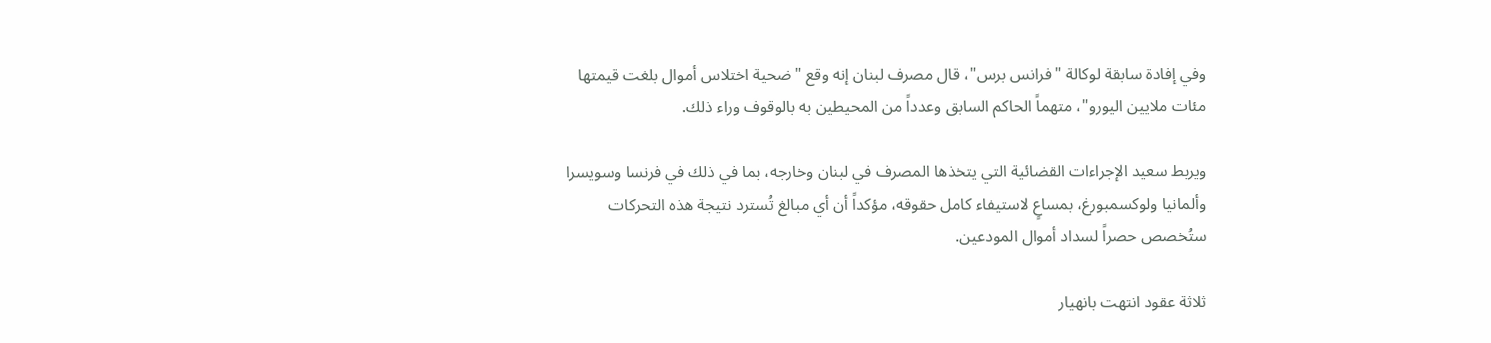وفي إفادة سابقة لوكالة "فرانس برس"، قال مصرف لبنان إنه وقع "ضحية اختلاس أموال بلغت قيمتها مئات ملايين اليورو"، متهماً الحاكم السابق وعدداً من المحيطين به بالوقوف وراء ذلك.

ويربط سعيد الإجراءات القضائية التي يتخذها المصرف في لبنان وخارجه، بما في ذلك في فرنسا وسويسرا وألمانيا ولوكسمبورغ، بمساعٍ لاستيفاء كامل حقوقه، مؤكداً أن أي مبالغ تُسترد نتيجة هذه التحركات ستُخصص حصراً لسداد أموال المودعين.

ثلاثة عقود انتهت بانهيار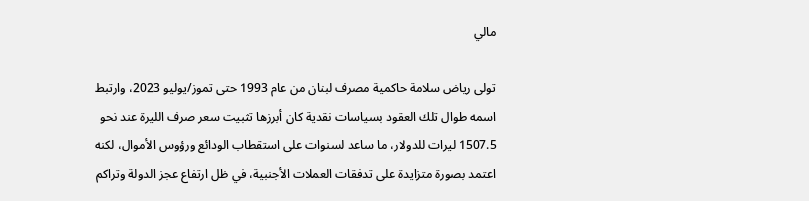مالي

تولى رياض سلامة حاكمية مصرف لبنان من عام 1993 حتى تموز/يوليو 2023، وارتبط اسمه طوال تلك العقود بسياسات نقدية كان أبرزها تثبيت سعر صرف الليرة عند نحو 1507.5 ليرات للدولار، ما ساعد لسنوات على استقطاب الودائع ورؤوس الأموال، لكنه اعتمد بصورة متزايدة على تدفقات العملات الأجنبية، في ظل ارتفاع عجز الدولة وتراكم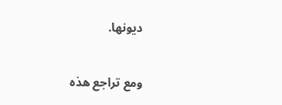ديونها.

ومع تراجع هذه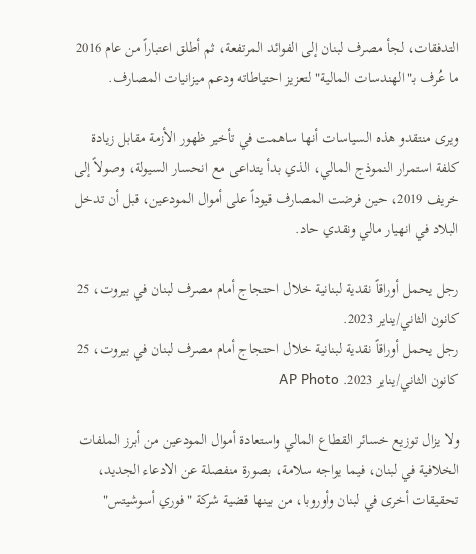التدفقات، لجأ مصرف لبنان إلى الفوائد المرتفعة، ثم أطلق اعتباراً من عام 2016 ما عُرف بـ"الهندسات المالية" لتعزيز احتياطاته ودعم ميزانيات المصارف.

ويرى منتقدو هذه السياسات أنها ساهمت في تأخير ظهور الأزمة مقابل زيادة كلفة استمرار النموذج المالي، الذي بدأ يتداعى مع انحسار السيولة، وصولاً إلى خريف 2019، حين فرضت المصارف قيوداً على أموال المودعين، قبل أن تدخل البلاد في انهيار مالي ونقدي حاد.

رجل يحمل أوراقاً نقدية لبنانية خلال احتجاج أمام مصرف لبنان في بيروت، 25 كانون الثاني/يناير 2023.
رجل يحمل أوراقاً نقدية لبنانية خلال احتجاج أمام مصرف لبنان في بيروت، 25 كانون الثاني/يناير 2023. AP Photo

ولا يزال توزيع خسائر القطاع المالي واستعادة أموال المودعين من أبرز الملفات الخلافية في لبنان، فيما يواجه سلامة، بصورة منفصلة عن الادعاء الجديد، تحقيقات أخرى في لبنان وأوروبا، من بينها قضية شركة "فوري أسوشيتس"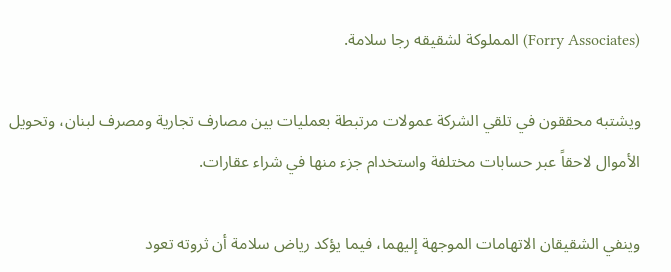(Forry Associates) المملوكة لشقيقه رجا سلامة.

ويشتبه محققون في تلقي الشركة عمولات مرتبطة بعمليات بين مصارف تجارية ومصرف لبنان، وتحويل الأموال لاحقاً عبر حسابات مختلفة واستخدام جزء منها في شراء عقارات.

وينفي الشقيقان الاتهامات الموجهة إليهما، فيما يؤكد رياض سلامة أن ثروته تعود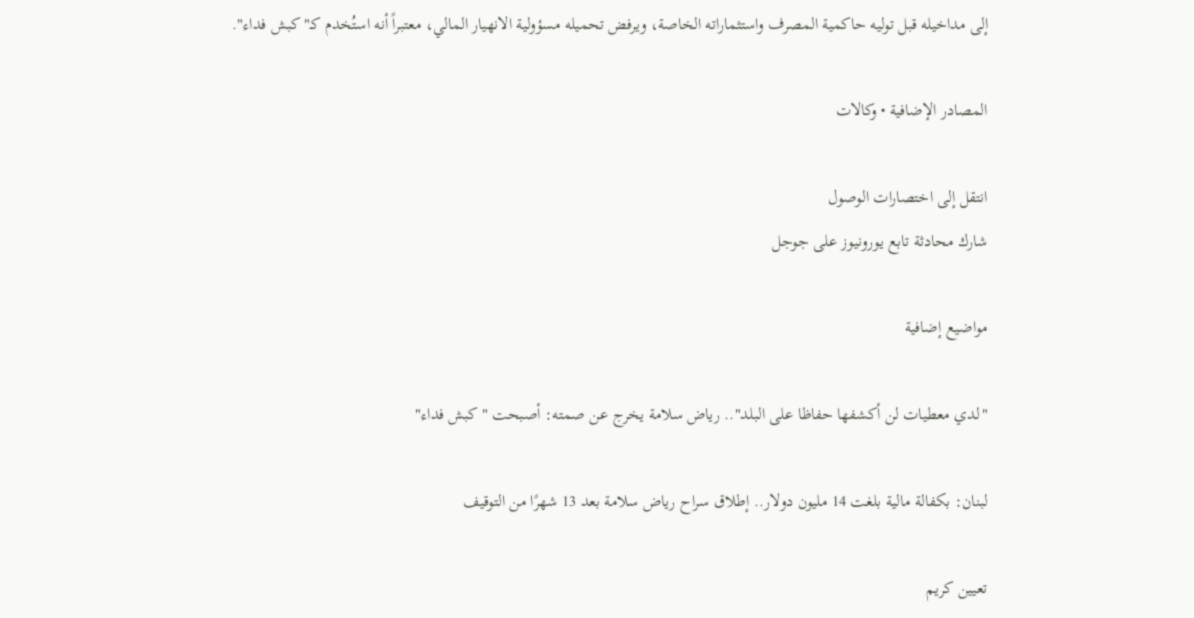إلى مداخيله قبل توليه حاكمية المصرف واستثماراته الخاصة، ويرفض تحميله مسؤولية الانهيار المالي، معتبراً أنه استُخدم كـ"كبش فداء".

المصادر الإضافية • وكالات

انتقل إلى اختصارات الوصول
شارك محادثة تابع يورونيوز على جوجل

مواضيع إضافية

"لدي معطيات لن أكشفها حفاظا على البلد".. رياض سلامة يخرج عن صمته: أصبحت "كبش فداء"

لبنان: بكفالة مالية بلغت 14 مليون دولار.. إطلاق سراح رياض سلامة بعد 13 شهرًا من التوقيف

تعيين كريم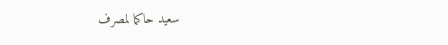سعيد حاكما لمصرف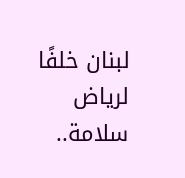لبنان خلفًا لرياض سلامة..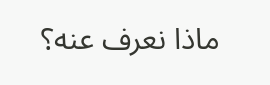ماذا نعرف عنه؟